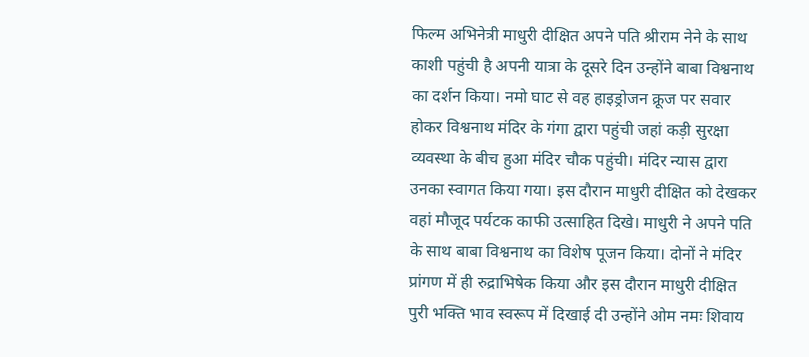फिल्म अभिनेत्री माधुरी दीक्षित अपने पति श्रीराम नेने के साथ काशी पहुंची है अपनी यात्रा के दूसरे दिन उन्होंने बाबा विश्वनाथ का दर्शन किया। नमो घाट से वह हाइड्रोजन क्रूज पर सवार होकर विश्वनाथ मंदिर के गंगा द्वारा पहुंची जहां कड़ी सुरक्षा व्यवस्था के बीच हुआ मंदिर चौक पहुंची। मंदिर न्यास द्वारा उनका स्वागत किया गया। इस दौरान माधुरी दीक्षित को देखकर वहां मौजूद पर्यटक काफी उत्साहित दिखे। माधुरी ने अपने पति के साथ बाबा विश्वनाथ का विशेष पूजन किया। दोनों ने मंदिर प्रांगण में ही रुद्राभिषेक किया और इस दौरान माधुरी दीक्षित पुरी भक्ति भाव स्वरूप में दिखाई दी उन्होंने ओम नमः शिवाय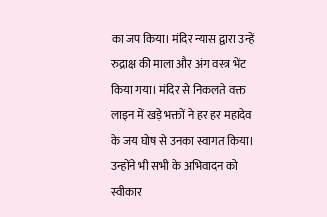का जप किया। मंदिर न्यास द्वारा उन्हें रुद्राक्ष की माला और अंग वस्त्र भेंट किया गया। मंदिर से निकलते वक्त लाइन में खड़े भक्तों ने हर हर महादेव के जय घोष से उनका स्वागत किया। उन्होंने भी सभी के अभिवादन को स्वीकार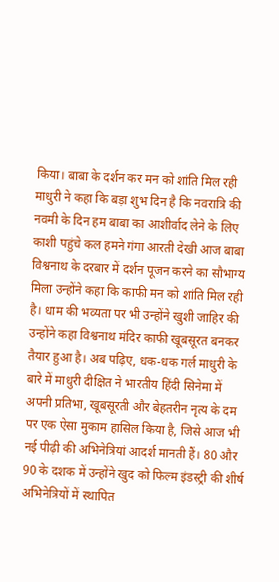किया। बाबा के दर्शन कर मन को शांति मिल रही माधुरी ने कहा कि बड़ा शुभ दिन है कि नवरात्रि की नवमी के दिन हम बाबा का आशीर्वाद लेने के लिए काशी पहुंचे कल हमने गंगा आरती देखी आज बाबा विश्वनाथ के दरबार में दर्शन पूजन करने का सौभाग्य मिला उन्होंने कहा कि काफी मन को शांति मिल रही है। धाम की भव्यता पर भी उन्होंने खुशी जाहिर की उन्होंने कहा विश्वनाथ मंदिर काफी खूबसूरत बनकर तैयार हुआ है। अब पढ़िए, धक-धक गर्ल माधुरी के बारे में माधुरी दीक्षित ने भारतीय हिंदी सिनेमा में अपनी प्रतिभा, खूबसूरती और बेहतरीन नृत्य के दम पर एक ऐसा मुकाम हासिल किया है, जिसे आज भी नई पीढ़ी की अभिनेत्रियां आदर्श मानती हैं। 80 और 90 के दशक में उन्होंने खुद को फिल्म इंडस्ट्री की शीर्ष अभिनेत्रियों में स्थापित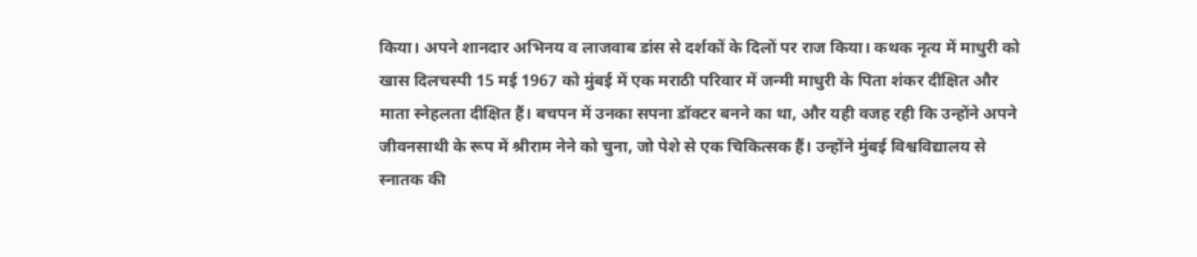किया। अपने शानदार अभिनय व लाजवाब डांस से दर्शकों के दिलों पर राज किया। कथक नृत्य में माधुरी को खास दिलचस्पी 15 मई 1967 को मुंबई में एक मराठी परिवार में जन्मी माधुरी के पिता शंकर दीक्षित और माता स्नेहलता दीक्षित हैं। बचपन में उनका सपना डॉक्टर बनने का था, और यही वजह रही कि उन्होंने अपने जीवनसाथी के रूप में श्रीराम नेने को चुना, जो पेशे से एक चिकित्सक हैं। उन्होंने मुंबई विश्वविद्यालय से स्नातक की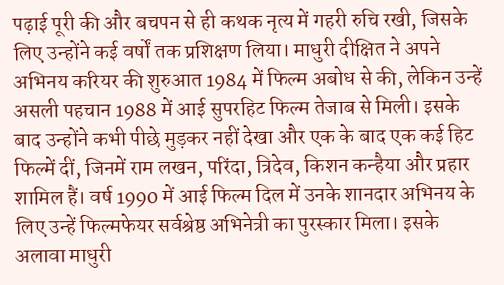पढ़ाई पूरी की और बचपन से ही कथक नृत्य में गहरी रुचि रखी, जिसके लिए उन्होंने कई वर्षों तक प्रशिक्षण लिया। माधुरी दीक्षित ने अपने अभिनय करियर की शुरुआत 1984 में फिल्म अबोध से की, लेकिन उन्हें असली पहचान 1988 में आई सुपरहिट फिल्म तेजाब से मिली। इसके बाद उन्होंने कभी पीछे मुड़कर नहीं देखा और एक के बाद एक कई हिट फिल्में दीं, जिनमें राम लखन, परिंदा, त्रिदेव, किशन कन्हैया और प्रहार शामिल हैं। वर्ष 1990 में आई फिल्म दिल में उनके शानदार अभिनय के लिए उन्हें फिल्मफेयर सर्वश्रेष्ठ अभिनेत्री का पुरस्कार मिला। इसके अलावा माधुरी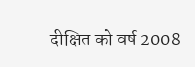दीक्षित को वर्ष 2008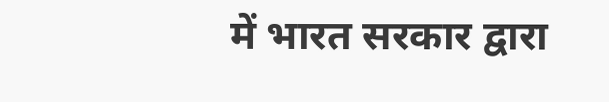में भारत सरकार द्वारा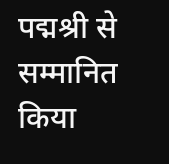पद्मश्री से सम्मानित किया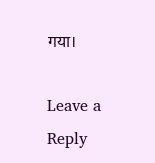गया।

Leave a Reply